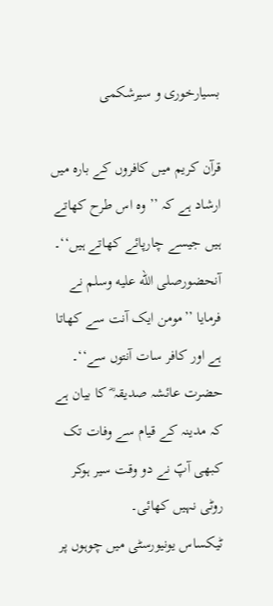بسیارخوری و سیرشکمی

قرآن کریم میں کافروں کے بارہ میں ارشاد ہے کہ ’’وہ اس طرح کھاتے ہیں جیسے چارپائے کھاتے ہیں‘‘۔ آنحضورصلى الله عليه وسلم نے فرمایا ’’مومن ایک آنت سے کھاتا ہے اور کافر سات آنتوں سے‘‘۔
حضرت عائشہ صدیقہ ؓ کا بیان ہے کہ مدینہ کے قیام سے وفات تک کبھی آپؐ نے دو وقت سیر ہوکر روٹی نہیں کھائی۔
ٹیکساس یونیورسٹی میں چوہوں پر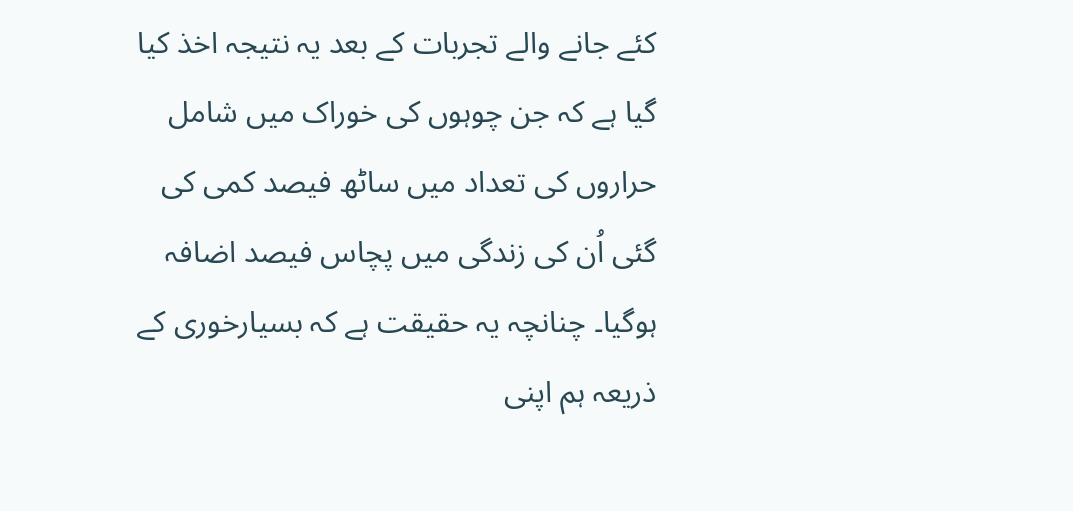کئے جانے والے تجربات کے بعد یہ نتیجہ اخذ کیا گیا ہے کہ جن چوہوں کی خوراک میں شامل حراروں کی تعداد میں ساٹھ فیصد کمی کی گئی اُن کی زندگی میں پچاس فیصد اضافہ ہوگیا۔ چنانچہ یہ حقیقت ہے کہ بسیارخوری کے ذریعہ ہم اپنی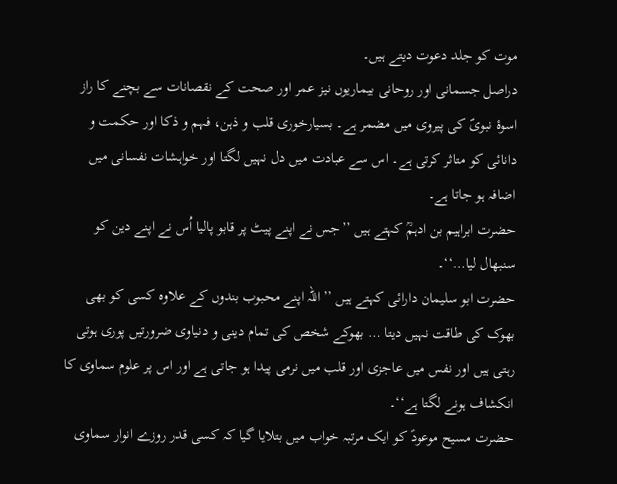موت کو جلد دعوت دیتے ہیں۔
دراصل جسمانی اور روحانی بیماریوں نیز عمر اور صحت کے نقصانات سے بچنے کا راز اسوۂ نبویؐ کی پیروی میں مضمر ہے۔ بسیارخوری قلب و ذہن، فہم و ذکا اور حکمت و دانائی کو متاثر کرتی ہے۔ اس سے عبادت میں دل نہیں لگتا اور خواہشات نفسانی میں اضافہ ہو جاتا ہے۔
حضرت ابراہیم بن ادہمؒ کہتے ہیں ’’جس نے اپنے پیٹ پر قابو پالیا اُس نے اپنے دین کو سنبھال لیا…‘‘۔
حضرت ابو سلیمان دارائی کہتے ہیں ’’ اللہ اپنے محبوب بندوں کے علاوہ کسی کو بھی بھوک کی طاقت نہیں دیتا … بھوکے شخص کی تمام دینی و دنیاوی ضرورتیں پوری ہوتی رہتی ہیں اور نفس میں عاجزی اور قلب میں نرمی پیدا ہو جاتی ہے اور اس پر علوم سماوی کا انکشاف ہونے لگتا ہے‘‘۔
حضرت مسیح موعودؑ کو ایک مرتبہ خواب میں بتلایا گیا کہ کسی قدر روزے انوار سماوی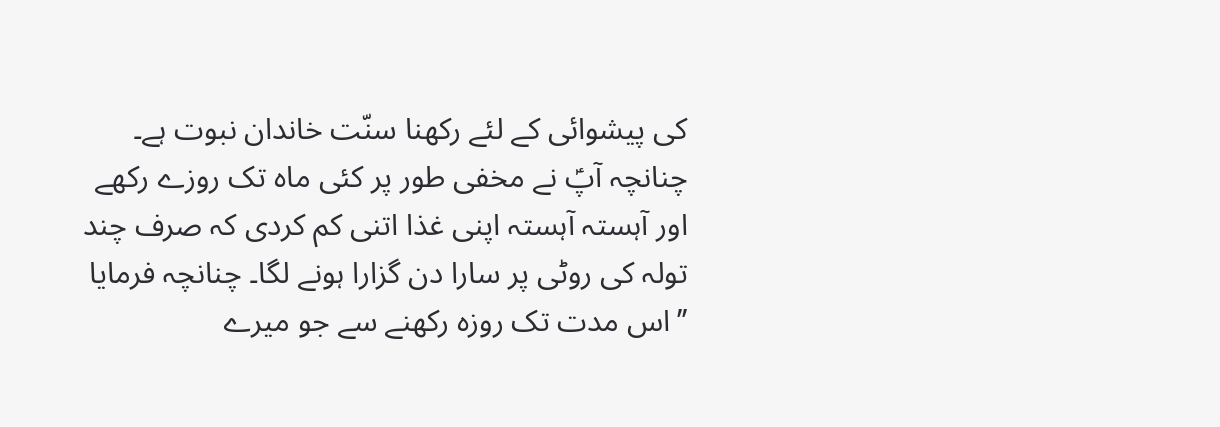کی پیشوائی کے لئے رکھنا سنّت خاندان نبوت ہے۔ چنانچہ آپؑ نے مخفی طور پر کئی ماہ تک روزے رکھے اور آہستہ آہستہ اپنی غذا اتنی کم کردی کہ صرف چند تولہ کی روٹی پر سارا دن گزارا ہونے لگا۔ چنانچہ فرمایا ’’اس مدت تک روزہ رکھنے سے جو میرے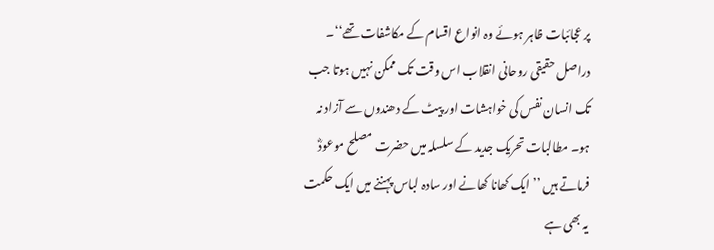پر عجائبات ظاہر ہوئے وہ انواع اقسام کے مکاشفات تھے‘‘۔
دراصل حقیقی روحانی انقلاب اس وقت تک ممکن نہیں ہوتا جب تک انسان نفس کی خواہشات اور پیٹ کے دھندوں سے آزاد نہ ہو۔ مطالبات تحریک جدید کے سلسلہ میں حضرت مصلح موعودؓ فرماتے ہیں ’’ایک کھانا کھانے اور سادہ لباس پہننے میں ایک حکمت یہ بھی ہے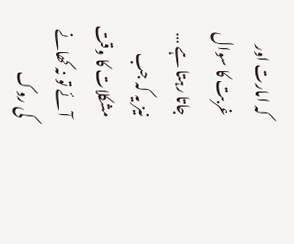کہ امارت اور غربت کا سوال جاتا رہتا ہے … نیز یہ کہ جب مشکلات کا وقت آئے تو نہ کھانے کی روک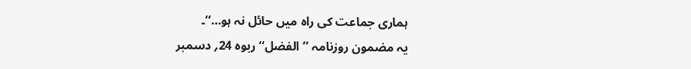ہماری جماعت کی راہ میں حائل نہ ہو…‘‘۔
یہ مضمون روزنامہ ’’الفضل‘‘ ربوہ 24؍ دسمبر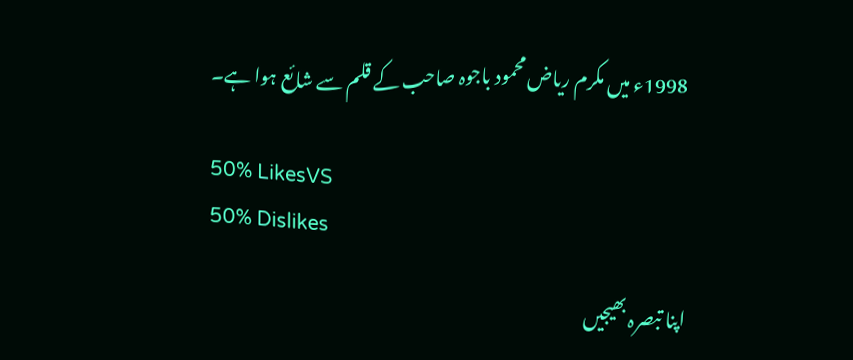1998ء میں مکرم ریاض محمود باجوہ صاحب کے قلم سے شائع ہوا ہے۔

50% LikesVS
50% Dislikes

اپنا تبصرہ بھیجیں